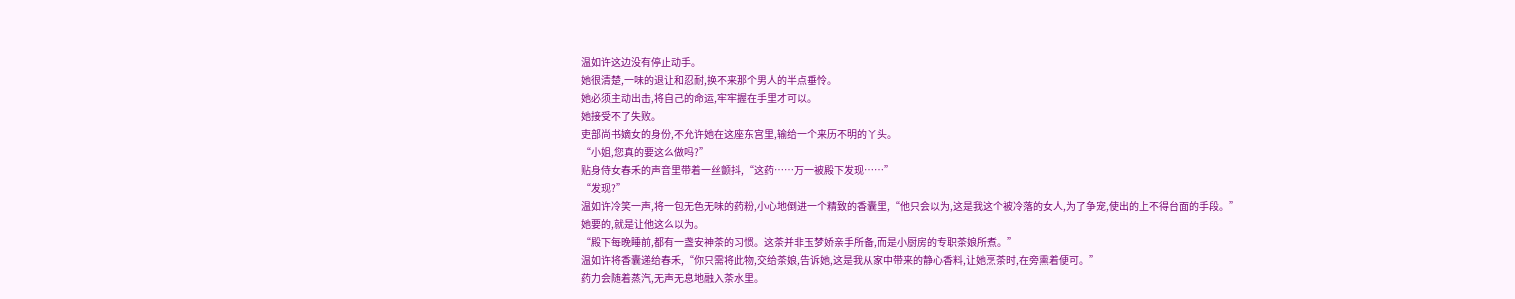温如许这边没有停止动手。
她很清楚,一味的退让和忍耐,换不来那个男人的半点垂怜。
她必须主动出击,将自己的命运,牢牢握在手里才可以。
她接受不了失败。
吏部尚书嫡女的身份,不允许她在这座东宫里,输给一个来历不明的丫头。
“小姐,您真的要这么做吗?”
贴身侍女春禾的声音里带着一丝颤抖,“这药……万一被殿下发现……”
“发现?”
温如许冷笑一声,将一包无色无味的药粉,小心地倒进一个精致的香囊里,“他只会以为,这是我这个被冷落的女人,为了争宠,使出的上不得台面的手段。”
她要的,就是让他这么以为。
“殿下每晚睡前,都有一盏安神茶的习惯。这茶并非玉梦娇亲手所备,而是小厨房的专职茶娘所煮。”
温如许将香囊递给春禾,“你只需将此物,交给茶娘,告诉她,这是我从家中带来的静心香料,让她烹茶时,在旁熏着便可。”
药力会随着蒸汽,无声无息地融入茶水里。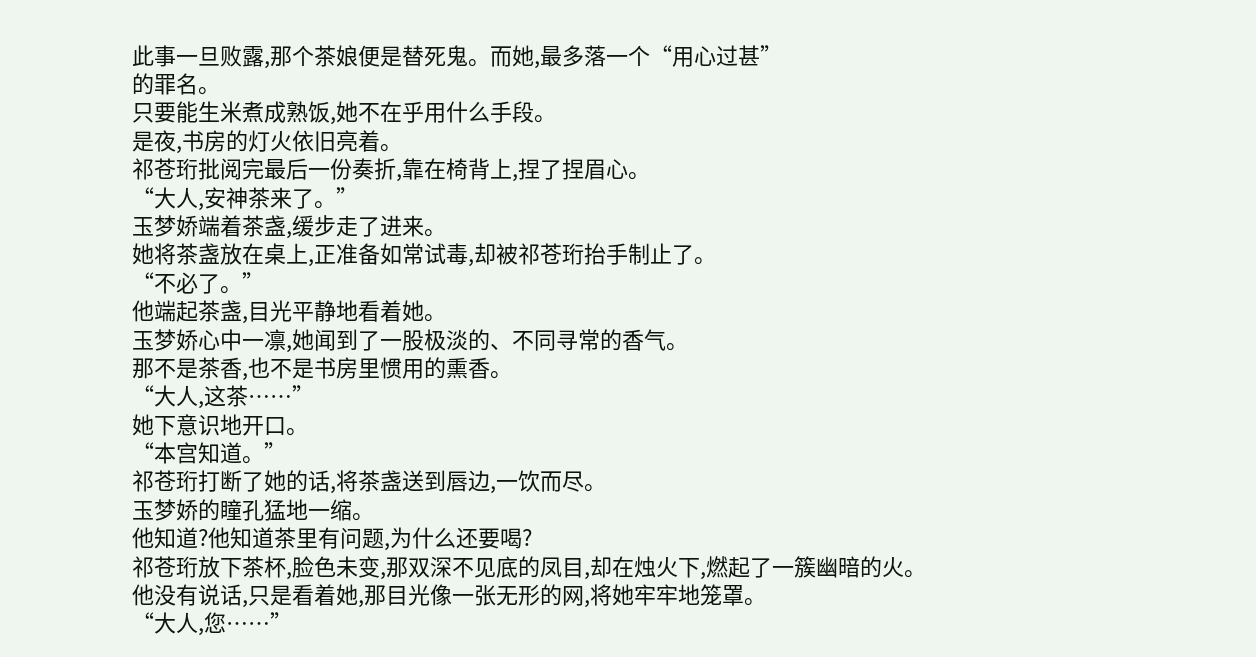此事一旦败露,那个茶娘便是替死鬼。而她,最多落一个“用心过甚”
的罪名。
只要能生米煮成熟饭,她不在乎用什么手段。
是夜,书房的灯火依旧亮着。
祁苍珩批阅完最后一份奏折,靠在椅背上,捏了捏眉心。
“大人,安神茶来了。”
玉梦娇端着茶盏,缓步走了进来。
她将茶盏放在桌上,正准备如常试毒,却被祁苍珩抬手制止了。
“不必了。”
他端起茶盏,目光平静地看着她。
玉梦娇心中一凛,她闻到了一股极淡的、不同寻常的香气。
那不是茶香,也不是书房里惯用的熏香。
“大人,这茶……”
她下意识地开口。
“本宫知道。”
祁苍珩打断了她的话,将茶盏送到唇边,一饮而尽。
玉梦娇的瞳孔猛地一缩。
他知道?他知道茶里有问题,为什么还要喝?
祁苍珩放下茶杯,脸色未变,那双深不见底的凤目,却在烛火下,燃起了一簇幽暗的火。
他没有说话,只是看着她,那目光像一张无形的网,将她牢牢地笼罩。
“大人,您……”